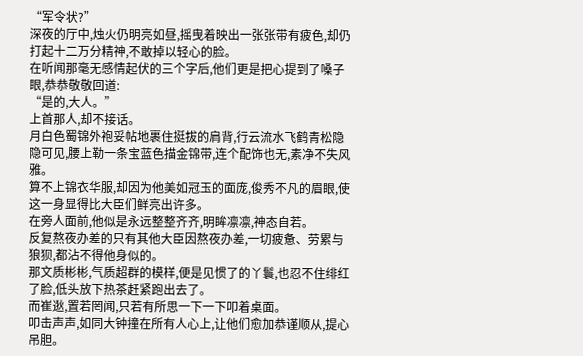“军令状?”
深夜的厅中,烛火仍明亮如昼,摇曳着映出一张张带有疲色,却仍打起十二万分精神,不敢掉以轻心的脸。
在听闻那毫无感情起伏的三个字后,他们更是把心提到了嗓子眼,恭恭敬敬回道:
“是的,大人。”
上首那人,却不接话。
月白色蜀锦外袍妥帖地裹住挺拔的肩背,行云流水飞鹤青松隐隐可见,腰上勒一条宝蓝色描金锦带,连个配饰也无,素净不失风雅。
算不上锦衣华服,却因为他美如冠玉的面庞,俊秀不凡的眉眼,使这一身显得比大臣们鲜亮出许多。
在旁人面前,他似是永远整整齐齐,明眸凛凛,神态自若。
反复熬夜办差的只有其他大臣因熬夜办差,一切疲惫、劳累与狼狈,都沾不得他身似的。
那文质彬彬,气质超群的模样,便是见惯了的丫鬟,也忍不住绯红了脸,低头放下热茶赶紧跑出去了。
而崔逖,置若罔闻,只若有所思一下一下叩着桌面。
叩击声声,如同大钟撞在所有人心上,让他们愈加恭谨顺从,提心吊胆。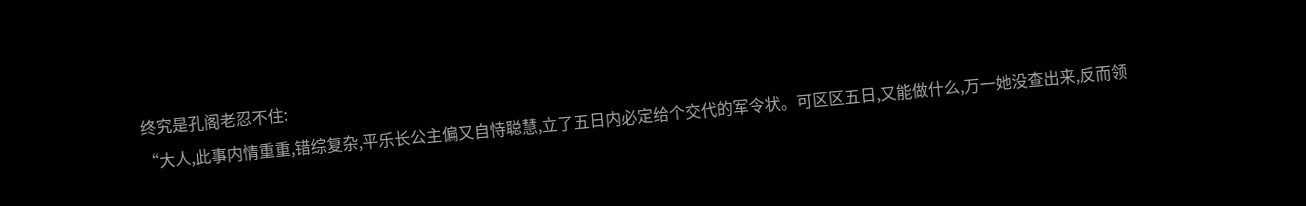终究是孔阁老忍不住:
“大人,此事内情重重,错综复杂,平乐长公主偏又自恃聪慧,立了五日内必定给个交代的军令状。可区区五日,又能做什么,万一她没查出来,反而领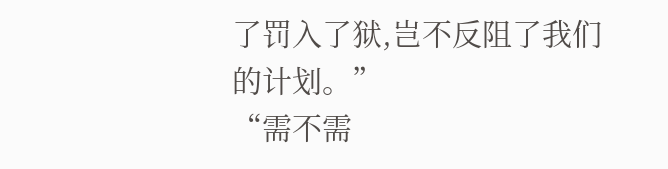了罚入了狱,岂不反阻了我们的计划。”
“需不需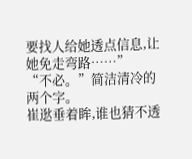要找人给她透点信息,让她免走弯路……”
“不必。”简洁清冷的两个字。
崔逖垂着眸,谁也猜不透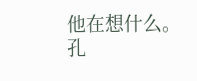他在想什么。
孔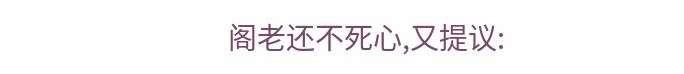阁老还不死心,又提议: